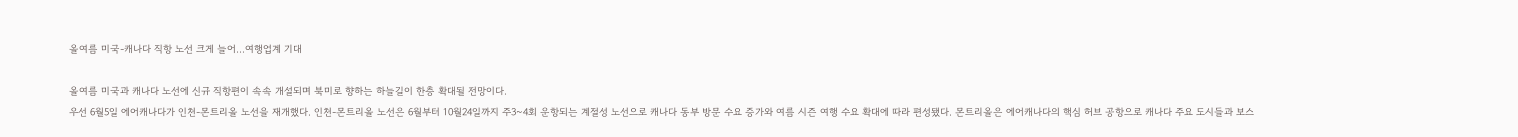올여름 미국-캐나다 직항 노선 크게 늘어…여행업계 기대

올여름 미국과 캐나다 노선에 신규 직항편이 속속 개설되며 북미로 향하는 하늘길이 한층 확대될 전망이다.
우선 6월5일 에어캐나다가 인천-몬트리올 노선을 재개했다. 인천-몬트리올 노선은 6월부터 10월24일까지 주3~4회 운항되는 계절성 노선으로 캐나다 동부 방문 수요 증가와 여름 시즌 여행 수요 확대에 따라 편성됐다. 몬트리올은 에어캐나다의 핵심 허브 공항으로 캐나다 주요 도시들과 보스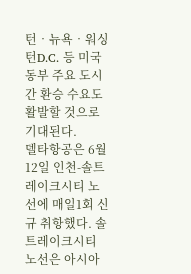턴‧뉴욕‧워싱턴D.C. 등 미국 동부 주요 도시 간 환승 수요도 활발할 것으로 기대된다.
델타항공은 6월12일 인천-솔트레이크시티 노선에 매일1회 신규 취항했다. 솔트레이크시티 노선은 아시아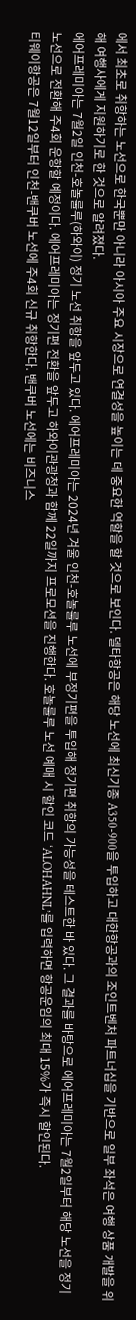에서 최초로 취항하는 노선으로 한국뿐만 아니라 아시아 주요 시장으로 연결성을 높이는 데 중요한 역할을 할 것으로 보인다. 델타항공은 해당 노선에 최신기종 A350-900을 투입하고 대한항공과의 조인트벤처 파트너십을 기반으로 일부 좌석은 여행 상품 개발을 위해 여행사에게 지원하기로 한 것으로 알려졌다.
에어프레미아는 7월2일 인천-호놀룰루(하와이) 정기 노선 취항을 앞두고 있다. 에어프레미아는 2024년 겨울 인천-호놀룰루 노선에 부정기편을 투입해 정기편 취항의 가능성을 테스트한 바 있다. 그 결과를 바탕으로 에어프레미아는 7월2일부터 해당 노선을 정기 노선으로 전환해 주4회 운항할 예정이다. 에어프레미아는 정기편 전환을 앞두고 하와이관광청과 함께 22일까지 프로모션을 진행한다. 호놀룰루 노선 예매 시 할인 코드 ‘ALOHAHNL’를 입력하면 항공운임의 최대 15%가 즉시 할인된다.
티웨이항공은 7월12일부터 인천-밴쿠버 노선에 주4회 신규 취항한다. 밴쿠버 노선에는 비즈니스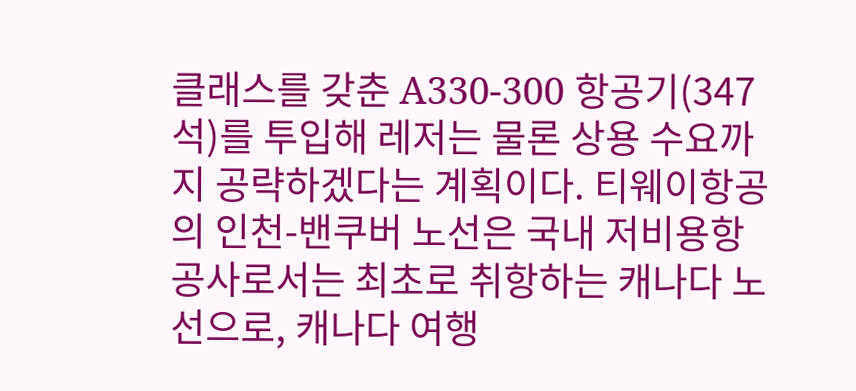클래스를 갖춘 A330-300 항공기(347석)를 투입해 레저는 물론 상용 수요까지 공략하겠다는 계획이다. 티웨이항공의 인천-밴쿠버 노선은 국내 저비용항공사로서는 최초로 취항하는 캐나다 노선으로, 캐나다 여행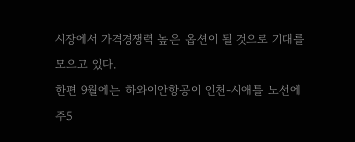시장에서 가격경쟁력 높은 옵션이 될 것으로 기대를 모으고 있다.
한편 9월에는 하와이안항공이 인천-시애틀 노선에 주5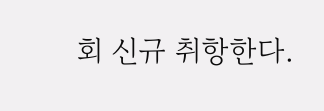회 신규 취항한다.